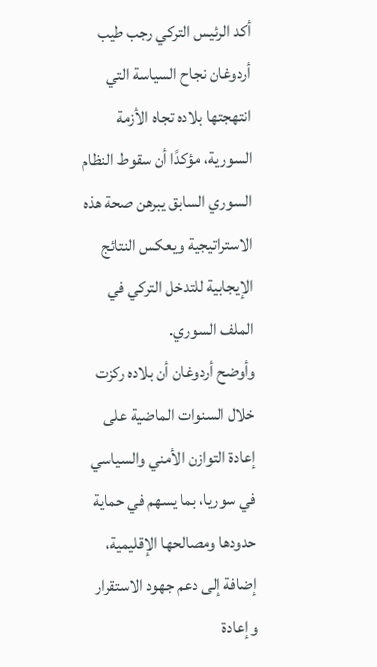أكد الرئيس التركي رجب طيب أردوغان نجاح السياسة التي انتهجتها بلاده تجاه الأزمة السورية، مؤكدًا أن سقوط النظام السوري السابق يبرهن صحة هذه الاستراتيجية ويعكس النتائج الإيجابية للتدخل التركي في الملف السوري.
وأوضح أردوغان أن بلاده ركزت خلال السنوات الماضية على إعادة التوازن الأمني والسياسي في سوريا، بما يسهم في حماية حدودها ومصالحها الإقليمية، إضافة إلى دعم جهود الاستقرار وإعادة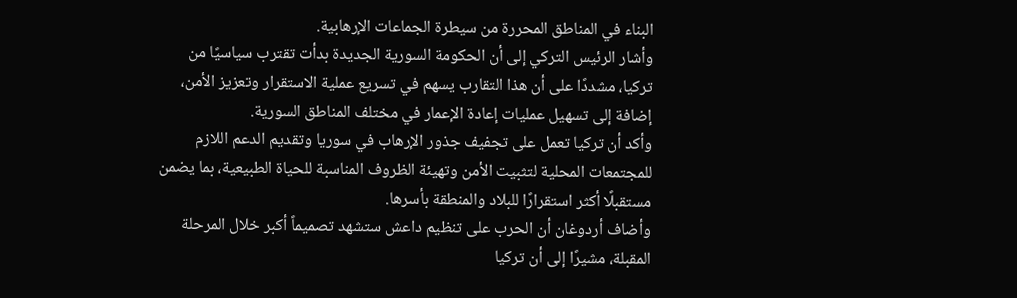البناء في المناطق المحررة من سيطرة الجماعات الإرهابية.
وأشار الرئيس التركي إلى أن الحكومة السورية الجديدة بدأت تقترب سياسيًا من تركيا، مشددًا على أن هذا التقارب يسهم في تسريع عملية الاستقرار وتعزيز الأمن، إضافة إلى تسهيل عمليات إعادة الإعمار في مختلف المناطق السورية.
وأكد أن تركيا تعمل على تجفيف جذور الإرهاب في سوريا وتقديم الدعم اللازم للمجتمعات المحلية لتثبيت الأمن وتهيئة الظروف المناسبة للحياة الطبيعية، بما يضمن مستقبلًا أكثر استقرارًا للبلاد والمنطقة بأسرها.
وأضاف أردوغان أن الحرب على تنظيم داعش ستشهد تصميماً أكبر خلال المرحلة المقبلة، مشيرًا إلى أن تركيا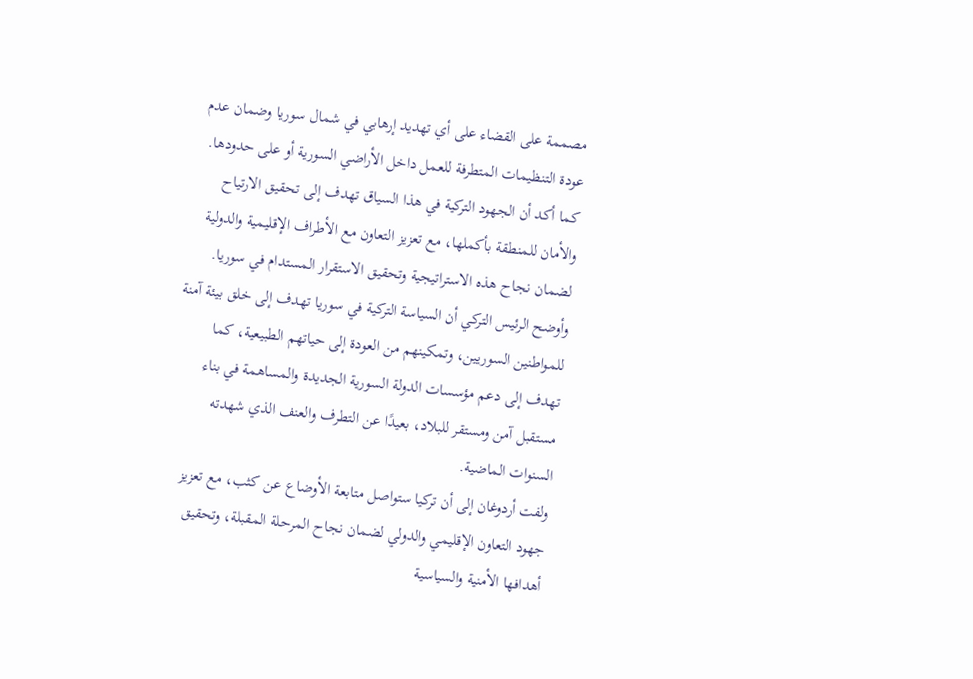مصممة على القضاء على أي تهديد إرهابي في شمال سوريا وضمان عدم عودة التنظيمات المتطرفة للعمل داخل الأراضي السورية أو على حدودها.
كما أكد أن الجهود التركية في هذا السياق تهدف إلى تحقيق الارتياح والأمان للمنطقة بأكملها، مع تعزيز التعاون مع الأطراف الإقليمية والدولية لضمان نجاح هذه الاستراتيجية وتحقيق الاستقرار المستدام في سوريا.
وأوضح الرئيس التركي أن السياسة التركية في سوريا تهدف إلى خلق بيئة آمنة للمواطنين السوريين، وتمكينهم من العودة إلى حياتهم الطبيعية، كما تهدف إلى دعم مؤسسات الدولة السورية الجديدة والمساهمة في بناء مستقبل آمن ومستقر للبلاد، بعيدًا عن التطرف والعنف الذي شهدته السنوات الماضية.
ولفت أردوغان إلى أن تركيا ستواصل متابعة الأوضاع عن كثب، مع تعزيز جهود التعاون الإقليمي والدولي لضمان نجاح المرحلة المقبلة، وتحقيق أهدافها الأمنية والسياسية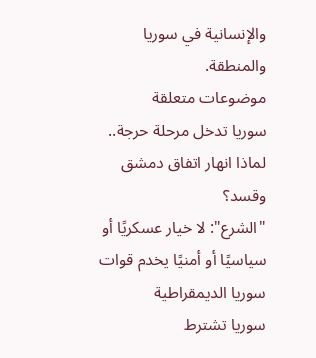والإنسانية في سوريا والمنطقة.
موضوعات متعلقة
سوريا تدخل مرحلة حرجة.. لماذا انهار اتفاق دمشق وقسد؟
"الشرع": لا خيار عسكريًا أو سياسيًا أو أمنيًا يخدم قوات سوريا الديمقراطية
سوريا تشترط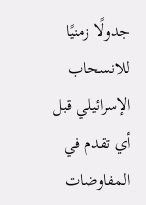جدولًا زمنيًا للانسحاب الإسرائيلي قبل أي تقدم في المفاوضات